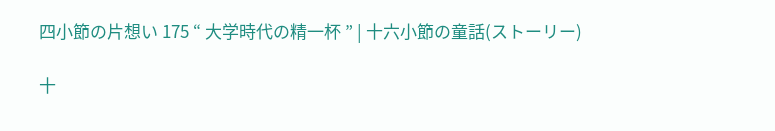四小節の片想い 175 “ 大学時代の精一杯 ” | 十六小節の童話(ストーリー)

十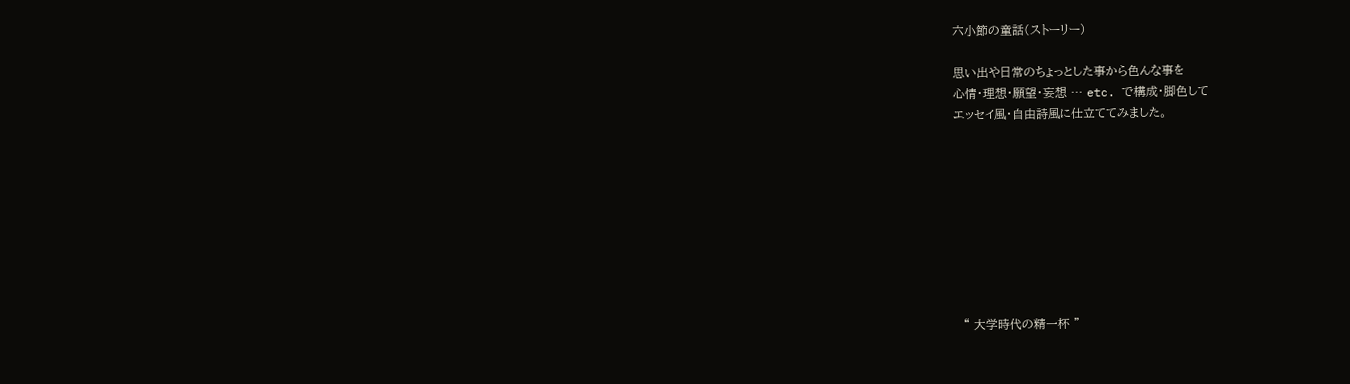六小節の童話(ストーリー)

思い出や日常のちょっとした事から色んな事を
心情・理想・願望・妄想 … etc. で構成・脚色して
エッセイ風・自由詩風に仕立ててみました。









  “ 大学時代の精一杯 ”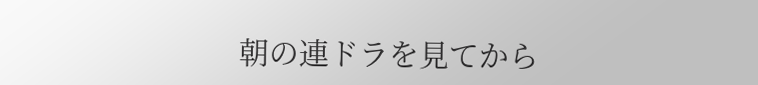朝の連ドラを見てから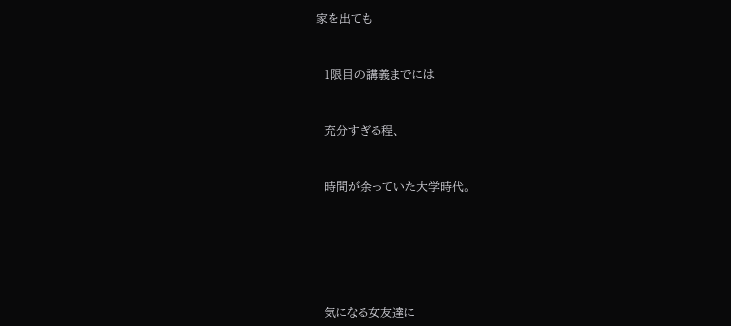家を出ても



  1限目の講義までには



  充分すぎる程、



  時間が余っていた大学時代。








  気になる女友達に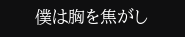僕は胸を焦がし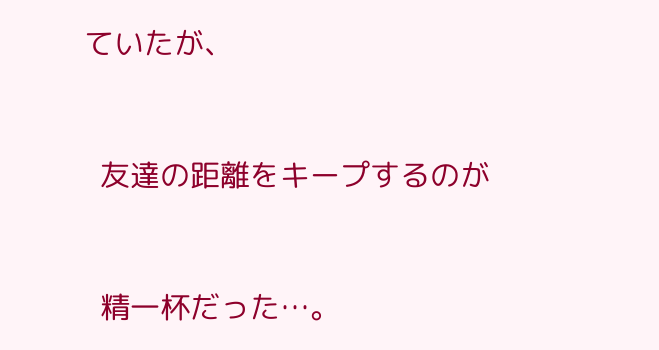ていたが、



  友達の距離をキープするのが



  精一杯だった…。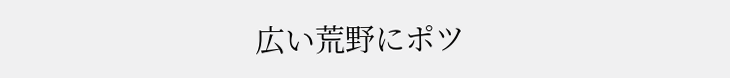広い荒野にポツ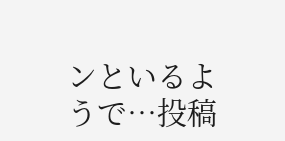ンといるようで…投稿